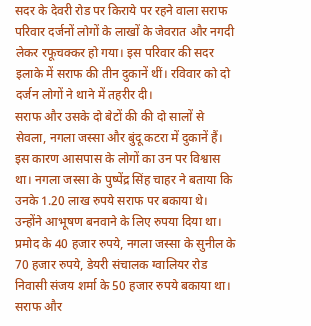सदर के देवरी रोड पर किराये पर रहने वाला सराफ परिवार दर्जनों लोगों के लाखों के जेवरात और नगदी लेकर रफूचक्कर हो गया। इस परिवार की सदर इलाके में सराफ की तीन दुकानें थीं। रविवार को दो दर्जन लोगों ने थाने में तहरीर दी।
सराफ और उसके दो बेटों की की दो सालों से सेवला, नगला जस्सा और बुंदू कटरा में दुकानें हैं। इस कारण आसपास के लोगों का उन पर विश्वास था। नगला जस्सा के पुष्पेंद्र सिंह चाहर ने बताया कि उनके 1.20 लाख रुपये सराफ पर बकाया थे। उन्होंने आभूषण बनवाने के लिए रुपया दिया था। प्रमोद के 40 हजार रुपये, नगला जस्सा के सुनील के 70 हजार रुपये, डेयरी संचालक ग्वालियर रोड निवासी संजय शर्मा के 50 हजार रुपये बकाया था। सराफ और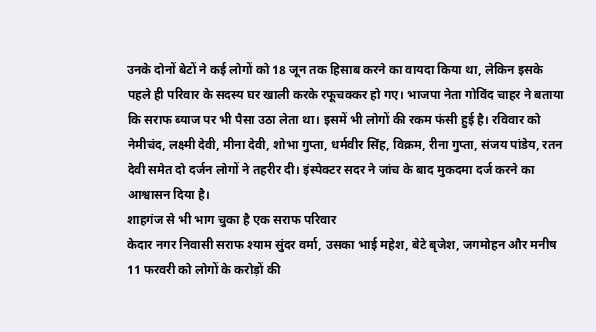उनके दोनों बेटों ने कई लोगों को 18 जून तक हिसाब करने का वायदा किया था, लेकिन इसके पहले ही परिवार के सदस्य घर खाली करके रफूचक्कर हो गए। भाजपा नेता गोविंद चाहर ने बताया कि सराफ ब्याज पर भी पैसा उठा लेता था। इसमें भी लोगों की रकम फंसी हुई है। रविवार को नेमीचंद, लक्ष्मी देवी, मीना देवी, शोभा गुप्ता, धर्मवीर सिंह, विक्रम, रीना गुप्ता, संजय पांडेय, रतन देवी समेत दो दर्जन लोगों ने तहरीर दी। इंस्पेक्टर सदर ने जांच के बाद मुकदमा दर्ज करने का आश्वासन दिया है।
शाहगंज से भी भाग चुका है एक सराफ परिवार
केदार नगर निवासी सराफ श्याम सुंदर वर्मा, उसका भाई महेश, बेटे बृजेश, जगमोहन और मनीष 11 फरवरी को लोगों के करोड़ों की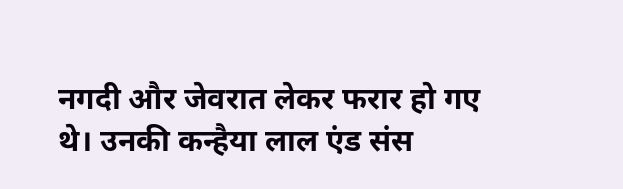नगदी और जेवरात लेकर फरार हो गए थे। उनकी कन्हैया लाल एंड संस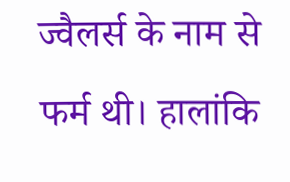ज्वैलर्स के नाम से फर्म थी। हालांकि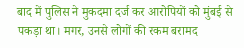बाद में पुलिस ने मुकदमा दर्ज कर आरोपियों को मुंबई से पकड़ा था। मगर, उनसे लोगों की रकम बरामद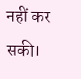नहीं कर सकी।